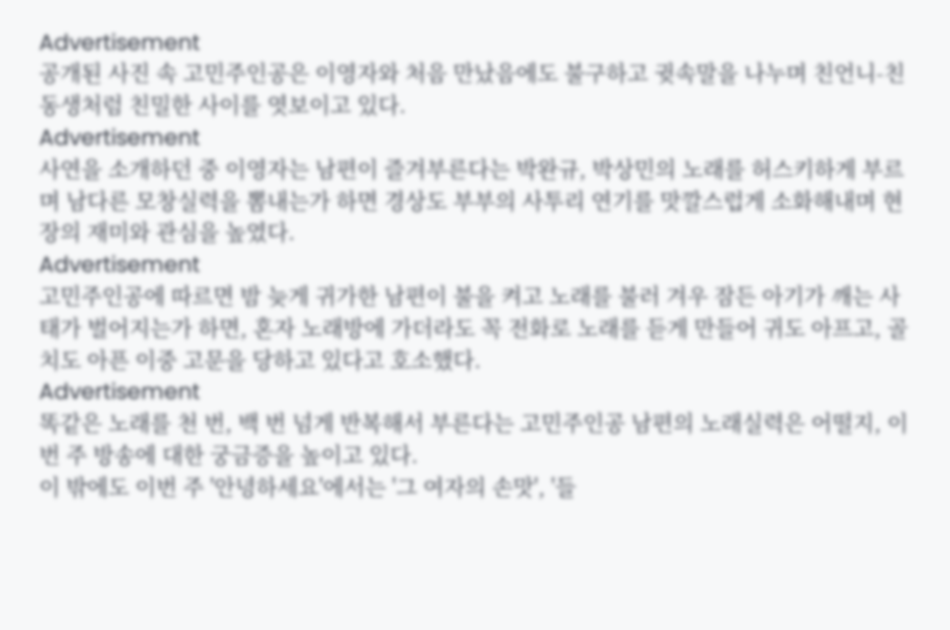Advertisement
공개된 사진 속 고민주인공은 이영자와 처음 만났음에도 불구하고 귓속말을 나누며 친언니-친동생처럼 친밀한 사이를 엿보이고 있다.
Advertisement
사연을 소개하던 중 이영자는 남편이 즐겨부른다는 박완규, 박상민의 노래를 허스키하게 부르며 남다른 모창실력을 뽐내는가 하면 경상도 부부의 사투리 연기를 맛깔스럽게 소화해내며 현장의 재미와 관심을 높였다.
Advertisement
고민주인공에 따르면 밤 늦게 귀가한 남편이 불을 켜고 노래를 불러 겨우 잠든 아기가 깨는 사태가 벌어지는가 하면, 혼자 노래방에 가더라도 꼭 전화로 노래를 듣게 만들어 귀도 아프고, 골치도 아픈 이중 고문을 당하고 있다고 호소했다.
Advertisement
똑같은 노래를 천 번, 백 번 넘게 반복해서 부른다는 고민주인공 남편의 노래실력은 어떨지, 이번 주 방송에 대한 궁금증을 높이고 있다.
이 밖에도 이번 주 '안녕하세요'에서는 '그 여자의 손맛', '들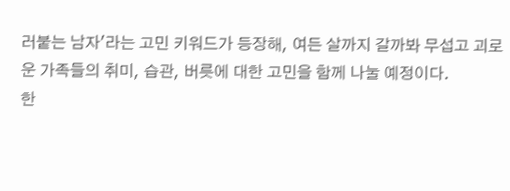러붙는 남자'라는 고민 키워드가 등장해, 여든 살까지 갈까봐 무섭고 괴로운 가족들의 취미, 습관, 버릇에 대한 고민을 함께 나눌 예정이다.
한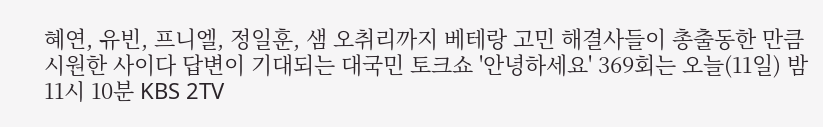혜연, 유빈, 프니엘, 정일훈, 샘 오취리까지 베테랑 고민 해결사들이 총출동한 만큼 시원한 사이다 답변이 기대되는 대국민 토크쇼 '안녕하세요' 369회는 오늘(11일) 밤 11시 10분 KBS 2TV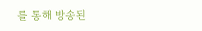를 통해 방송된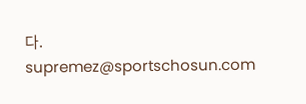다.
supremez@sportschosun.com